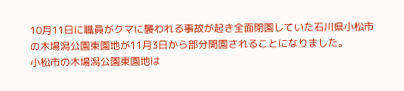10月11日に職員がクマに襲われる事故が起き全面閉園していた石川県小松市の木場潟公園東園地が11月3日から部分開園されることになりました。
小松市の木場潟公園東園地は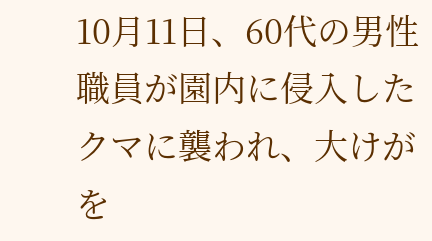10月11日、60代の男性職員が園内に侵入したクマに襲われ、大けがを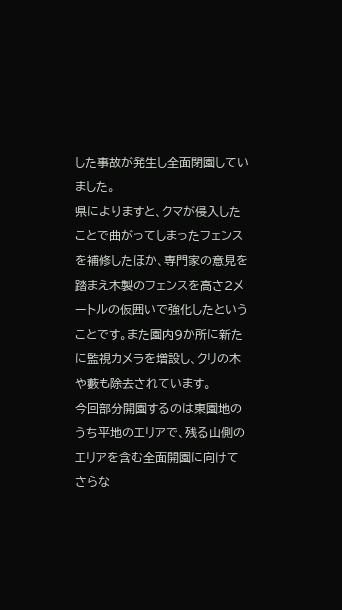した事故が発生し全面閉園していました。
県によりますと、クマが侵入したことで曲がってしまったフェンスを補修したほか、専門家の意見を踏まえ木製のフェンスを高さ2メートルの仮囲いで強化したということです。また園内9か所に新たに監視カメラを増設し、クリの木や藪も除去されています。
今回部分開園するのは東園地のうち平地のエリアで、残る山側のエリアを含む全面開園に向けてさらな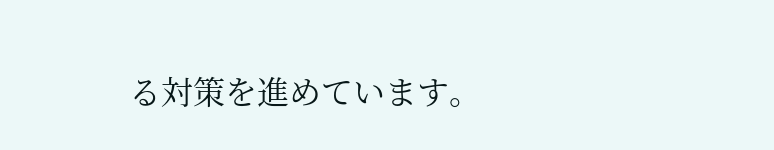る対策を進めています。